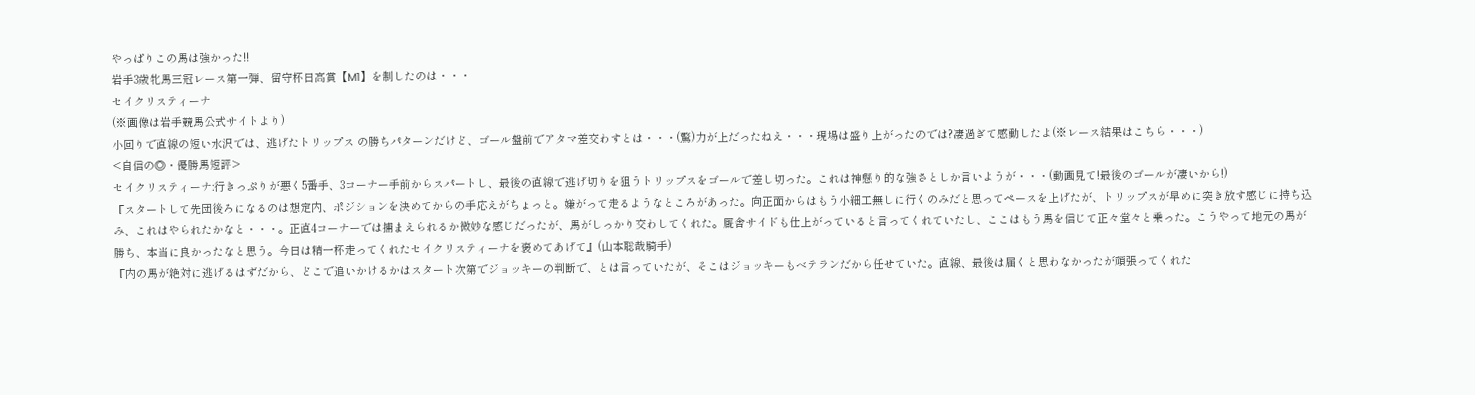やっぱりこの馬は強かった!!
岩手3歳牝馬三冠レース第一弾、留守杯日高賞【M1】を制したのは・・・
セイクリスティーナ
(※画像は岩手競馬公式サイトより)
小回りで直線の短い水沢では、逃げたトリップス の勝ちパターンだけど、ゴール盤前でアタマ差交わすとは・・・(驚)力が上だったねえ・・・現場は盛り上がったのでは?凄過ぎて感動したよ(※レース結果はこちら・・・)
<自信の◎・優勝馬短評>
セイクリスティーナ:行きっぷりが悪く5番手、3コーナー手前からスパートし、最後の直線で逃げ切りを狙うトリップスをゴールで差し切った。これは神懸り的な強さとしか言いようが・・・(動画見て!最後のゴールが凄いから!)
『スタートして先団後ろになるのは想定内、ポジションを決めてからの手応えがちょっと。嫌がって走るようなところがあった。向正面からはもう小細工無しに行くのみだと思ってペースを上げたが、トリップスが早めに突き放す感じに持ち込み、これはやられたかなと・・・。正直4コーナーでは捕まえられるか微妙な感じだったが、馬がしっかり交わしてくれた。厩舎サイドも仕上がっていると言ってくれていたし、ここはもう馬を信じて正々堂々と乗った。こうやって地元の馬が勝ち、本当に良かったなと思う。今日は精一杯走ってくれたセイクリスティーナを褒めてあげて』(山本聡哉騎手)
『内の馬が絶対に逃げるはずだから、どこで追いかけるかはスタート次第でジョッキーの判断で、とは言っていたが、そこはジョッキーもベテランだから任せていた。直線、最後は届くと思わなかったが頑張ってくれた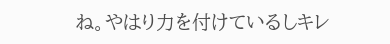ね。やはり力を付けているしキレ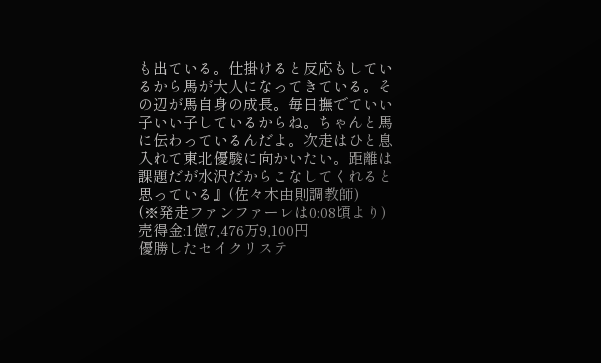も出ている。仕掛けると反応もしているから馬が大人になってきている。その辺が馬自身の成長。毎日撫でていい子いい子しているからね。ちゃんと馬に伝わっているんだよ。次走はひと息入れて東北優駿に向かいたい。距離は課題だが水沢だからこなしてくれると思っている』(佐々木由則調教師)
(※発走ファンファーレは0:08頃より)
売得金:1億7,476万9,100円
優勝したセイクリステ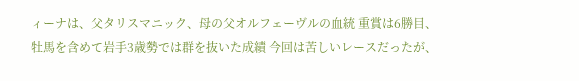ィーナは、父タリスマニック、母の父オルフェーヴルの血統 重賞は6勝目、牡馬を含めて岩手3歳勢では群を抜いた成績 今回は苦しいレースだったが、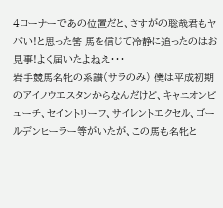4コーナーであの位置だと、さすがの聡哉君もヤバい!と思った筈 馬を信じて冷静に追ったのはお見事!よく届いたよねえ・・・
岩手競馬名牝の系譜(サラのみ) 僕は平成初期のアイノウエスタンからなんだけど、キャニオンビューチ、セイントリーフ、サイレントエクセル、ゴールデンヒーラー等がいたが、この馬も名牝と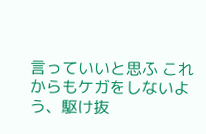言っていいと思ふ これからもケガをしないよう、駆け抜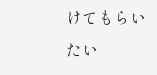けてもらいたい